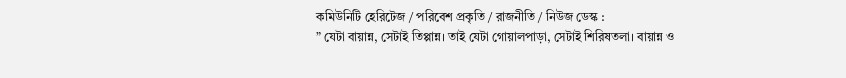কমিউনিটি হেরিটেজ / পরিবেশ প্রকৃতি / রাজনীতি / নিউজ ডেস্ক :
” যেটা বায়ান্ন, সেটাই তিপ্পান্ন। তাই যেটা গোয়ালপাড়া, সেটাই শিরিষতলা। বায়ান্ন ও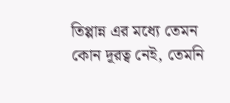তিপ্পান্ন এর মধ্যে তেমন কোন দূরত্ব নেই, তেমনি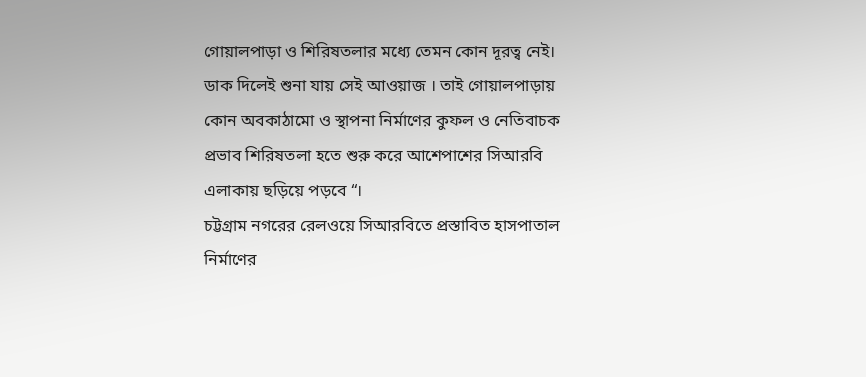গোয়ালপাড়া ও শিরিষতলার মধ্যে তেমন কোন দূরত্ব নেই। ডাক দিলেই শুনা যায় সেই আওয়াজ । তাই গোয়ালপাড়ায় কোন অবকাঠামো ও স্থাপনা নির্মাণের কুফল ও নেতিবাচক প্রভাব শিরিষতলা হতে শুরু করে আশেপাশের সিআরবি এলাকায় ছড়িয়ে পড়বে “।
চট্টগ্রাম নগরের রেলওয়ে সিআরবিতে প্রস্তাবিত হাসপাতাল নির্মাণের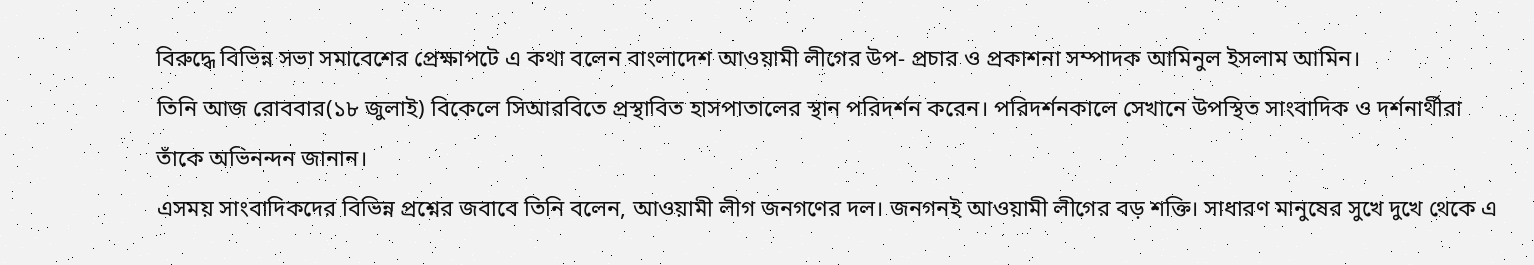বিরুদ্ধে বিভিন্ন সভা সমাবেশের প্রেক্ষাপটে এ কথা বলেন বাংলাদেশ আওয়ামী লীগের উপ- প্রচার ও প্রকাশনা সম্পাদক আমিনুল ইসলাম আমিন।
তিনি আজ রোববার(১৮ জুলাই) বিকেলে সিআরবিতে প্রস্থাবিত হাসপাতালের স্থান পরিদর্শন করেন। পরিদর্শনকালে সেখানে উপস্থিত সাংবাদিক ও দর্শনার্থীরা তাঁকে অভিনন্দন জানান।
এসময় সাংবাদিকদের বিভিন্ন প্রশ্নের জবাবে তিনি বলেন, আওয়ামী লীগ জনগণের দল। জনগনই আওয়ামী লীগের বড় শক্তি। সাধারণ মানুষের সুখে দুখে থেকে এ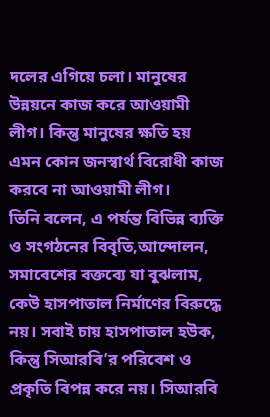দলের এগিয়ে চলা। মানুষের উন্নয়নে কাজ করে আওয়ামী লীগ। কিন্তু মানুষের ক্ষতি হয় এমন কোন জনস্বার্থ বিরোধী কাজ করবে না আওয়ামী লীগ।
তিনি বলেন, এ পর্যন্ত বিভিন্ন ব্যক্তি ও সংগঠনের বিবৃতি,আন্দোলন, সমাবেশের বক্তব্যে যা বুঝলাম, কেউ হাসপাতাল নির্মাণের বিরুদ্ধে নয়। সবাই চায় হাসপাতাল হউক, কিন্তু সিআরবি’র পরিবেশ ও প্রকৃতি বিপন্ন করে নয়। সিআরবি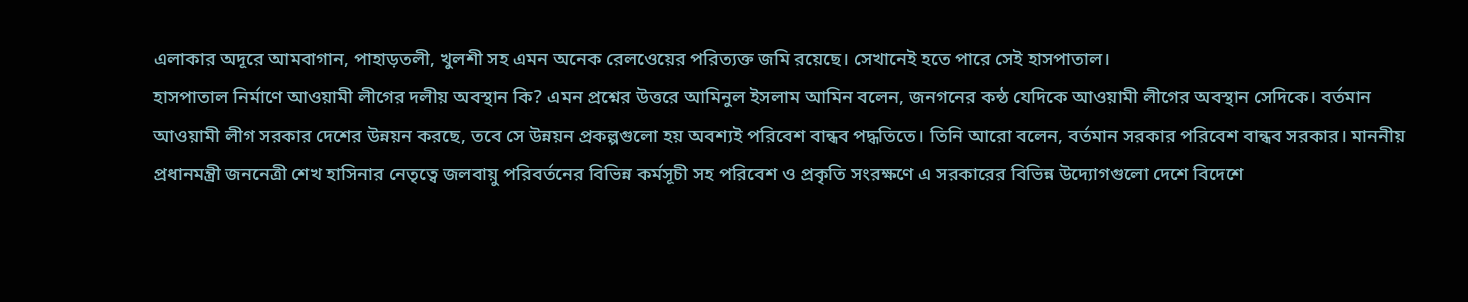এলাকার অদূরে আমবাগান, পাহাড়তলী, খুলশী সহ এমন অনেক রেলওেয়ের পরিত্যক্ত জমি রয়েছে। সেখানেই হতে পারে সেই হাসপাতাল।
হাসপাতাল নির্মাণে আওয়ামী লীগের দলীয় অবস্থান কি? এমন প্রশ্নের উত্তরে আমিনুল ইসলাম আমিন বলেন, জনগনের কন্ঠ যেদিকে আওয়ামী লীগের অবস্থান সেদিকে। বর্তমান আওয়ামী লীগ সরকার দেশের উন্নয়ন করছে, তবে সে উন্নয়ন প্রকল্পগুলো হয় অবশ্যই পরিবেশ বান্ধব পদ্ধতিতে। তিনি আরো বলেন, বর্তমান সরকার পরিবেশ বান্ধব সরকার। মাননীয় প্রধানমন্ত্রী জননেত্রী শেখ হাসিনার নেতৃত্বে জলবায়ু পরিবর্তনের বিভিন্ন কর্মসূচী সহ পরিবেশ ও প্রকৃতি সংরক্ষণে এ সরকারের বিভিন্ন উদ্যোগগুলো দেশে বিদেশে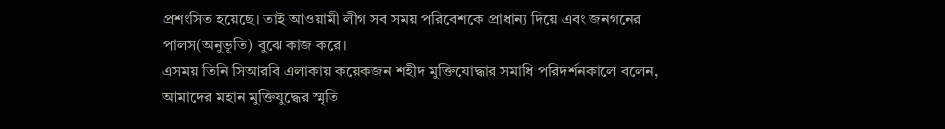প্রশংসিত হয়েছে। তাই আওয়ামী লীগ সব সময় পরিবেশকে প্রাধান্য দিয়ে এবং জনগনের পালস(অনুভূতি) বুঝে কাজ করে।
এসময় তিনি সিআরবি এলাকায় কয়েকজন শহীদ মুক্তিযোদ্ধার সমাধি পরিদর্শনকালে বলেন, আমাদের মহান মুক্তিযুদ্ধের স্মৃতি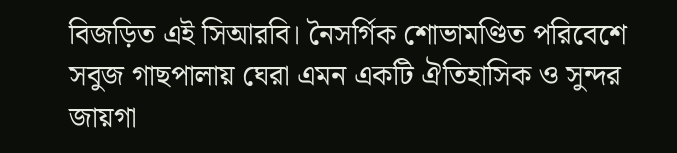বিজড়িত এই সিআরবি। নৈসর্গিক শোভামণ্ডিত পরিবেশে সবুজ গাছপালায় ঘেরা এমন একটি ঐতিহাসিক ও সুন্দর জায়গা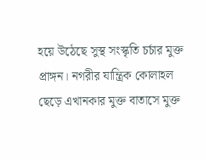হয়ে উঠেছে সুস্থ সংস্কৃতি চর্চার মুক্ত প্রাঙ্গন। নগরীর যান্ত্রিক কোলাহল ছেড়ে এখানকার মুক্ত বাতাসে মুক্ত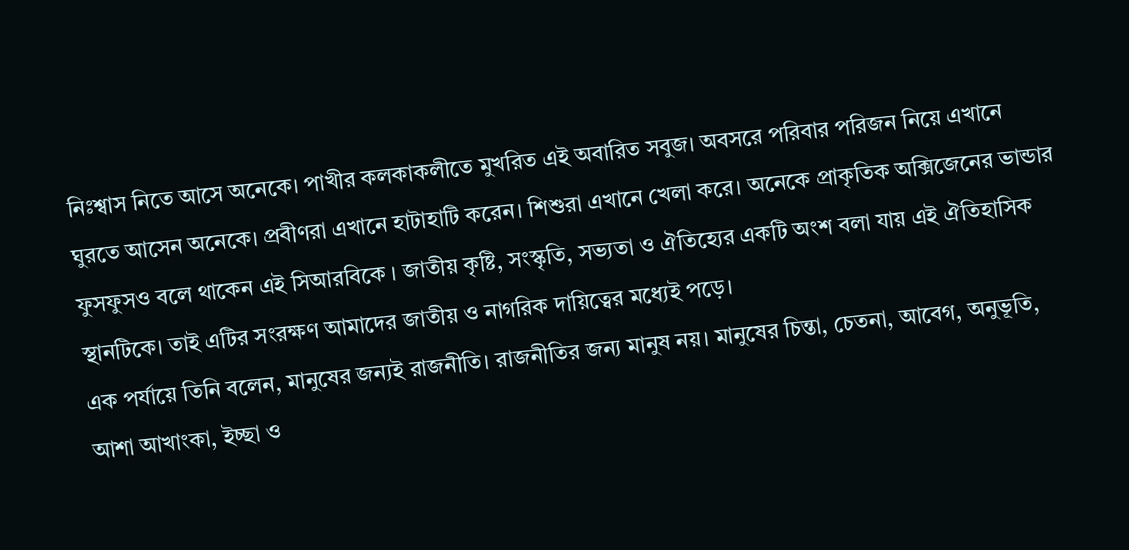নিঃশ্বাস নিতে আসে অনেকে। পাখীর কলকাকলীতে মুখরিত এই অবারিত সবুজ। অবসরে পরিবার পরিজন নিয়ে এখানে ঘুরতে আসেন অনেকে। প্রবীণরা এখানে হাটাহাটি করেন। শিশুরা এখানে খেলা করে। অনেকে প্রাকৃতিক অক্সিজেনের ভান্ডার ফুসফুসও বলে থাকেন এই সিআরবিকে । জাতীয় কৃষ্টি, সংস্কৃতি, সভ্যতা ও ঐতিহ্যের একটি অংশ বলা যায় এই ঐতিহাসিক স্থানটিকে। তাই এটির সংরক্ষণ আমাদের জাতীয় ও নাগরিক দায়িত্বের মধ্যেই পড়ে।
এক পর্যায়ে তিনি বলেন, মানুষের জন্যই রাজনীতি। রাজনীতির জন্য মানুষ নয়। মানুষের চিন্তা, চেতনা, আবেগ, অনুভূতি, আশা আখাংকা, ইচ্ছা ও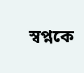স্বপ্নকে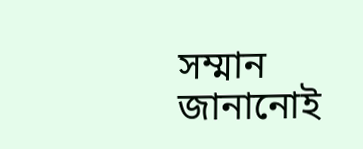সম্মান জানানোই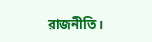রাজনীতি।